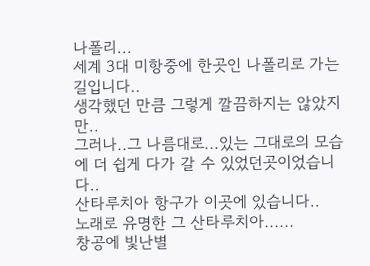나폴리...
세계 3대 미항중에 한곳인 나폴리로 가는 길입니다..
생각했던 만큼 그렇게 깔끔하지는 않았지만..
그러나..그 나름대로...있는 그대로의 모습에 더 쉽게 다가 갈 수 있었던곳이었습니다..
산타루치아 항구가 이곳에 있습니다..
노래로 유명한 그 산타루치아......
창공에 빛난별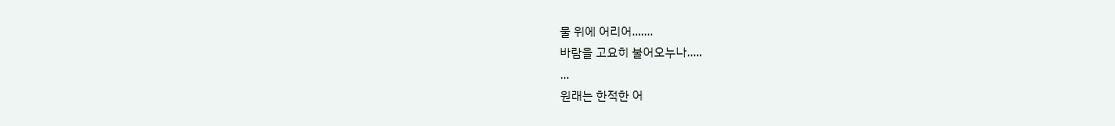물 위에 어리어.......
바람을 고요히 불어오누나.....
...
원래는 한적한 어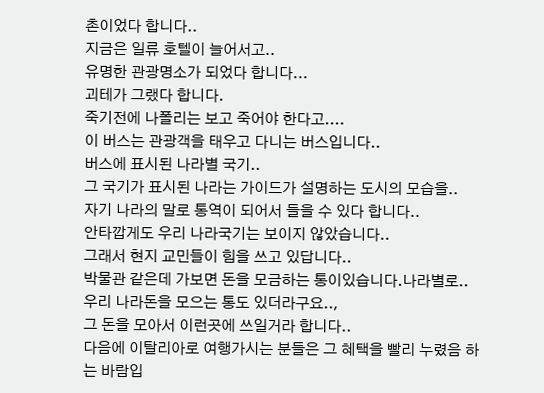촌이었다 합니다..
지금은 일류 호텔이 늘어서고..
유명한 관광명소가 되었다 합니다...
괴테가 그랬다 합니다.
죽기전에 나폴리는 보고 죽어야 한다고....
이 버스는 관광객을 태우고 다니는 버스입니다..
버스에 표시된 나라별 국기..
그 국기가 표시된 나라는 가이드가 설명하는 도시의 모습을..
자기 나라의 말로 통역이 되어서 들을 수 있다 합니다..
안타깝게도 우리 나라국기는 보이지 않았습니다..
그래서 현지 교민들이 힘을 쓰고 있답니다..
박물관 같은데 가보면 돈을 모금하는 통이있습니다.나라별로..
우리 나라돈을 모으는 통도 있더라구요..,
그 돈을 모아서 이런곳에 쓰일거라 합니다..
다음에 이탈리아로 여행가시는 분들은 그 혜택을 빨리 누렸음 하는 바람입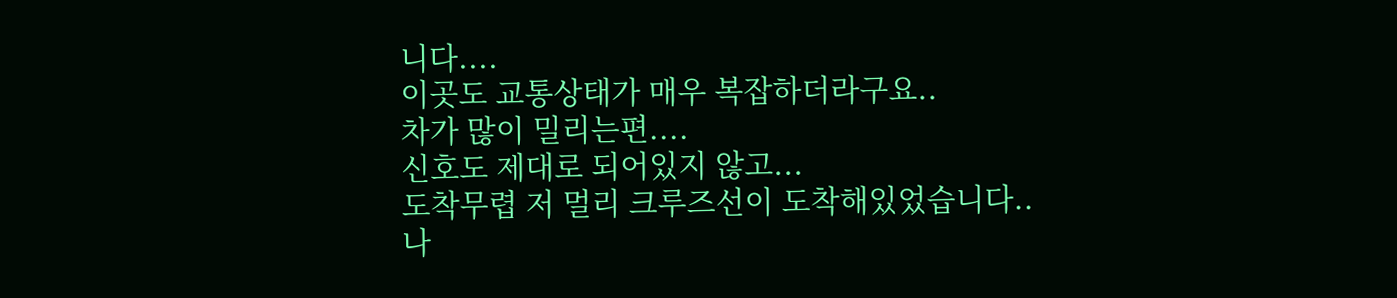니다....
이곳도 교통상태가 매우 복잡하더라구요..
차가 많이 밀리는편....
신호도 제대로 되어있지 않고...
도착무렵 저 멀리 크루즈선이 도착해있었습니다..
나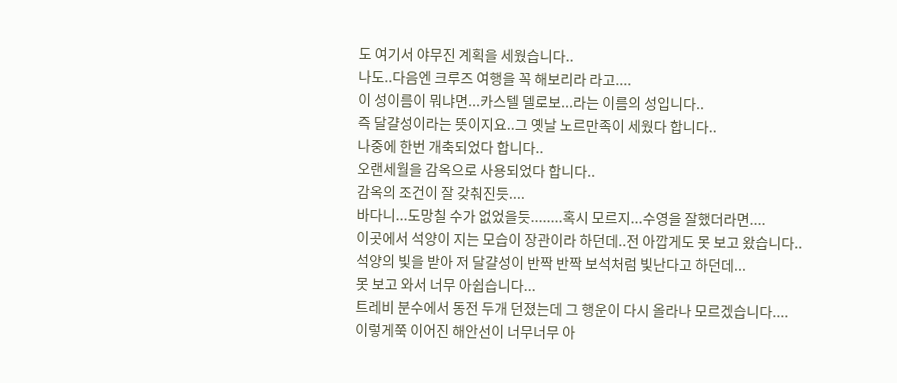도 여기서 야무진 계획을 세웠습니다..
나도..다음엔 크루즈 여행을 꼭 해보리라 라고....
이 성이름이 뭐냐면...카스텔 델로보...라는 이름의 성입니다..
즉 달걀성이라는 뜻이지요..그 옛날 노르만족이 세웠다 합니다..
나중에 한번 개축되었다 합니다..
오랜세월을 감옥으로 사용되었다 합니다..
감옥의 조건이 잘 갖춰진듯....
바다니...도망칠 수가 없었을듯........혹시 모르지...수영을 잘했더라면....
이곳에서 석양이 지는 모습이 장관이라 하던데..전 아깝게도 못 보고 왔습니다..
석양의 빛을 받아 저 달걀성이 반짝 반짝 보석처럼 빛난다고 하던데...
못 보고 와서 너무 아쉽습니다...
트레비 분수에서 동전 두개 던졌는데 그 행운이 다시 올라나 모르겠습니다....
이렇게쭉 이어진 해안선이 너무너무 아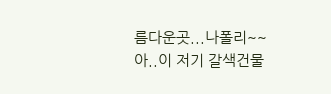름다운곳...나폴리~~
아..이 저기 갈색건물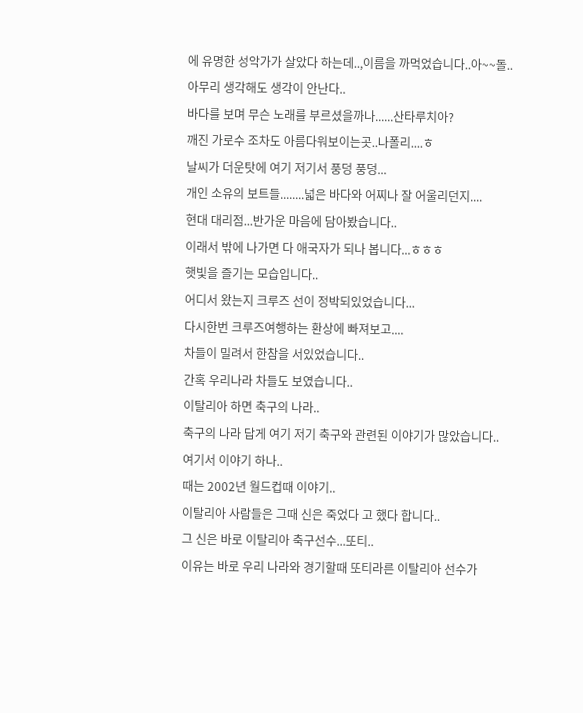에 유명한 성악가가 살았다 하는데..,이름을 까먹었습니다..아~~돌..
아무리 생각해도 생각이 안난다..
바다를 보며 무슨 노래를 부르셨을까나......산타루치아?
깨진 가로수 조차도 아름다워보이는곳..나폴리....ㅎ
날씨가 더운탓에 여기 저기서 풍덩 풍덩...
개인 소유의 보트들........넓은 바다와 어찌나 잘 어울리던지....
현대 대리점...반가운 마음에 담아봤습니다..
이래서 밖에 나가면 다 애국자가 되나 봅니다...ㅎㅎㅎ
햇빛을 즐기는 모습입니다..
어디서 왔는지 크루즈 선이 정박되있었습니다...
다시한번 크루즈여행하는 환상에 빠져보고....
차들이 밀려서 한참을 서있었습니다..
간혹 우리나라 차들도 보였습니다..
이탈리아 하면 축구의 나라..
축구의 나라 답게 여기 저기 축구와 관련된 이야기가 많았습니다..
여기서 이야기 하나..
때는 2002년 월드컵때 이야기..
이탈리아 사람들은 그때 신은 죽었다 고 했다 합니다..
그 신은 바로 이탈리아 축구선수...또티..
이유는 바로 우리 나라와 경기할때 또티라른 이탈리아 선수가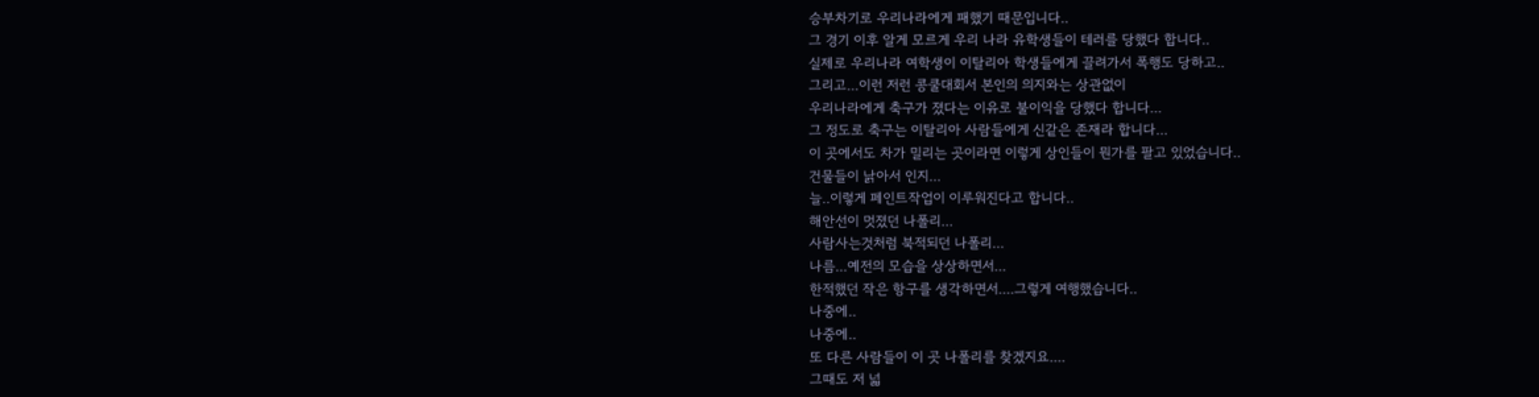승부차기로 우리나라에게 패했기 때문입니다..
그 경기 이후 알게 모르게 우리 나라 유학생들이 테러를 당했다 합니다..
실제로 우리나라 여학생이 이탈리아 학생들에게 끌려가서 폭행도 당하고..
그리고...이런 저런 콩쿨대회서 본인의 의지와는 상관없이
우리나라에게 축구가 졌다는 이유로 불이익을 당했다 합니다...
그 정도로 축구는 이탈리아 사람들에게 신같은 존재라 합니다...
이 곳에서도 차가 밀리는 곳이라면 이렇게 상인들이 뭔가를 팔고 있었습니다..
건물들이 낡아서 인지...
늘..이렇게 페인트작업이 이루워진다고 합니다..
해안선이 멋졌던 나폴리...
사람사는것처럼 북적되던 나폴리...
나름...예전의 모습을 상상하면서...
한적했던 작은 항구를 생각하면서....그렇게 여행했습니다..
나중에..
나중에..
또 다른 사람들이 이 곳 나폴리를 찾겠지요....
그때도 저 넓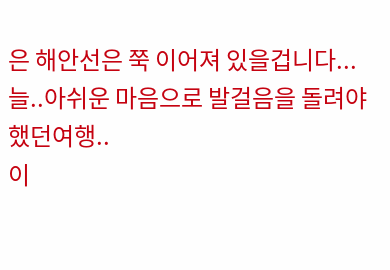은 해안선은 쭉 이어져 있을겁니다...
늘..아쉬운 마음으로 발걸음을 돌려야 했던여행..
이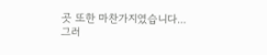곳 또한 마찬가지였습니다...
그러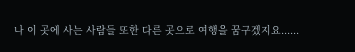나 이 곳에 사는 사람들 또한 다른 곳으로 여행을 꿈구겠지요......